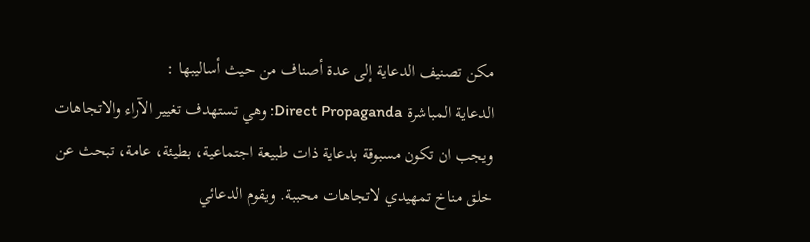مكن تصنيف الدعاية إلى عدة أصناف من حيث أساليبها :
الدعاية المباشرة Direct Propaganda: وهي تستهدف تغيير الآراء والاتجاهات
ويجب ان تكون مسبوقة بدعاية ذات طبيعة اجتماعية، بطيئة، عامة، تبحث عن خلق مناخ تمهيدي لاتجاهات محببة. ويقوم الدعائي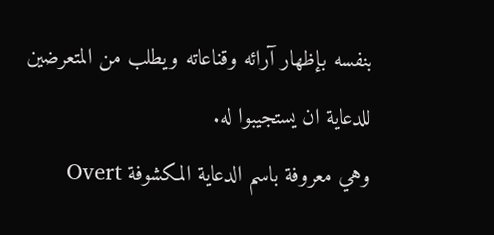بنفسه بإظهار آرائه وقناعاته ويطلب من المتعرضين للدعاية ان يستجيبوا له.
وهي معروفة باسم الدعاية المكشوفة Overt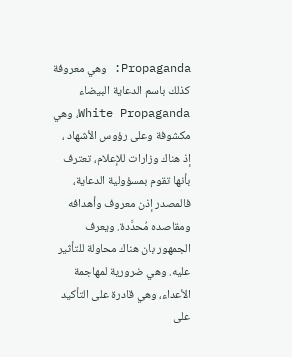Propaganda: وهي معروفة كذلك باسم الدعاية البيضاء White Propaganda، وهي مكشوفة وعلى رؤوس الأشهاد ، إذ هناك وزارات للإعلام، تعترف بأنها تقوم بمسؤولية الدعاية، فالمصدر إذن معروف وأهدافه ومقاصده مُحدَّدة. ويعرف الجمهور بان هناك محاولة للتأثير عليه. وهي ضرورية لمهاجمة الأعداء، وهي قادرة على التأكيد على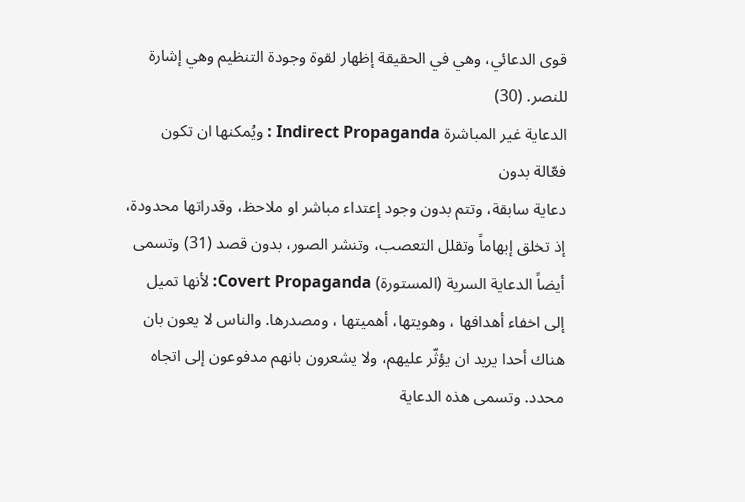قوى الدعائي، وهي في الحقيقة إظهار لقوة وجودة التنظيم وهي إشارة للنصر. (30)
الدعاية غير المباشرة Indirect Propaganda : ويُمكنها ان تكون فعّالة بدون
دعاية سابقة، وتتم بدون وجود إعتداء مباشر او ملاحظ، وقدراتها محدودة، إذ تخلق إبهاماً وتقلل التعصب، وتنشر الصور، بدون قصد (31) وتسمى أيضاً الدعاية السرية (المستورة) Covert Propaganda: لأنها تميل إلى اخفاء أهدافها ، وهويتها، أهميتها ، ومصدرها. والناس لا يعون بان هناك أحدا يريد ان يؤثّر عليهم، ولا يشعرون بانهم مدفوعون إلى اتجاه محدد. وتسمى هذه الدعاية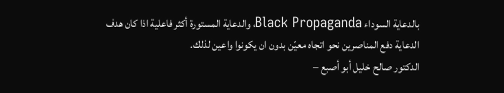بالدعاية السوداء Black Propaganda، والدعاية المستورة أكثر فاعلية اذا كان هدف الدعاية دفع المناصرين نحو اتجاه معيّن بدون ان يكونوا واعين لذلك.
الدكتور صالح خليل أبو أصبع –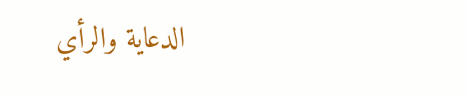الدعاية والرأي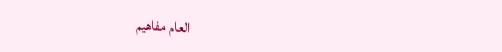العام مفاهيم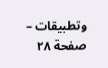وتطبيقات – صفحة ٢٨